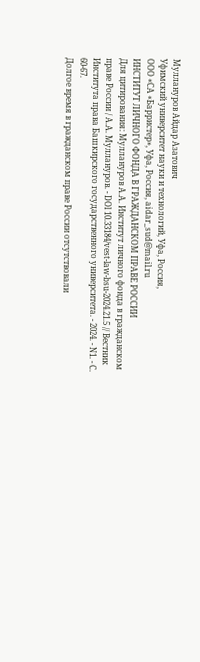Муллануров Айдар Азатович
Уфимский университет науки и технологий, Уфа, Россия,
ООО «СА «Барристер», Уфа, Россия, aidar_sud@mail.ru
ИНСТИТУТ ЛИЧНОГО ФОНДА В ГРАЖДАНСКОМ ПРАВЕ РОССИИ
Для цитирования: Муллануров А.А. Институт личного фонда в гражданском праве России / А.А. Муллануров. - DOl 10.33184/vеѕt-lаw-bѕu-2024.21.5 // Вестник Института права Башкирского государственного университета. - 2024. - N1. - С. 60-67.
Долгое время в гражданском праве России отсутствовали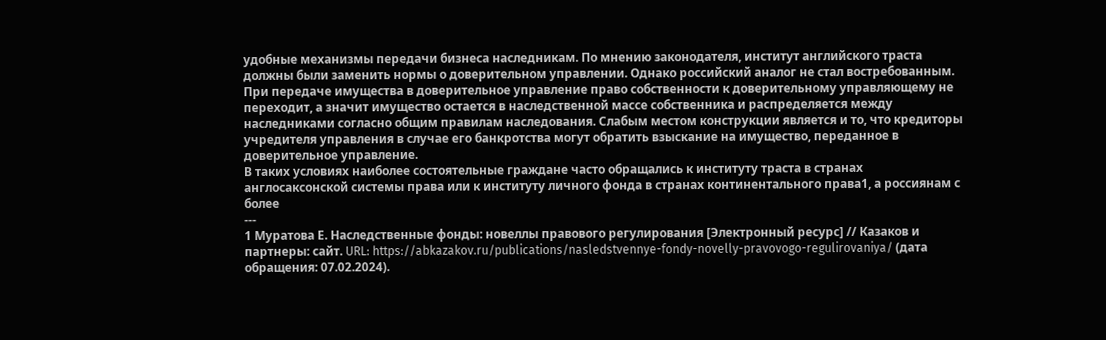удобные механизмы передачи бизнеса наследникам. По мнению законодателя, институт английского траста должны были заменить нормы о доверительном управлении. Однако российский аналог не стал востребованным. При передаче имущества в доверительное управление право собственности к доверительному управляющему не переходит, а значит имущество остается в наследственной массе собственника и распределяется между наследниками согласно общим правилам наследования. Слабым местом конструкции является и то, что кредиторы учредителя управления в случае его банкротства могут обратить взыскание на имущество, переданное в доверительное управление.
В таких условиях наиболее состоятельные граждане часто обращались к институту траста в странах англосаксонской системы права или к институту личного фонда в странах континентального права1, а россиянам с более
---
1 Муратова Е. Наследственные фонды: новеллы правового регулирования [Электронный ресурс] // Казаков и партнеры: сайт. URL: https://abkazakov.ru/publications/nasledstvennye-fondy-novelly-pravovogo-regulirovaniya/ (дата обращения: 07.02.2024).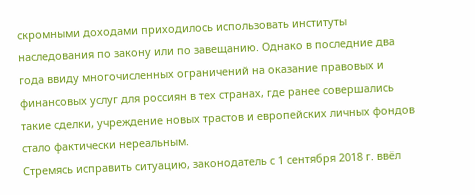скромными доходами приходилось использовать институты наследования по закону или по завещанию. Однако в последние два года ввиду многочисленных ограничений на оказание правовых и финансовых услуг для россиян в тех странах, где ранее совершались такие сделки, учреждение новых трастов и европейских личных фондов стало фактически нереальным.
Стремясь исправить ситуацию, законодатель с 1 сентября 2018 г. ввёл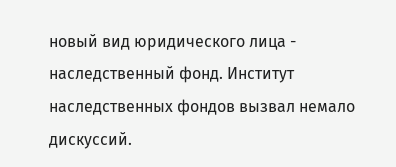новый вид юридического лица - наследственный фонд. Институт наследственных фондов вызвал немало дискуссий.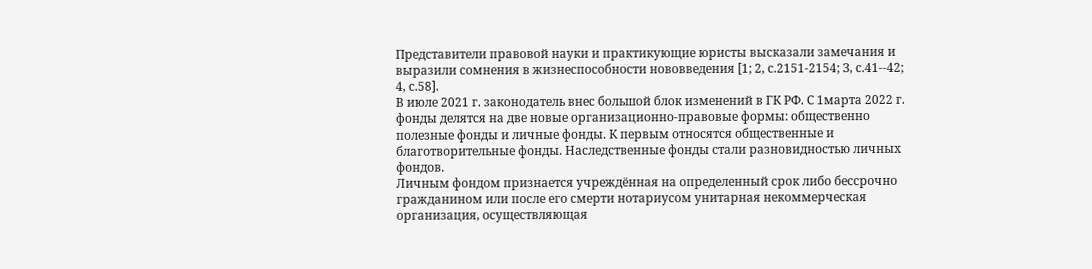Представители правовой науки и практикующие юристы высказали замечания и выразили сомнения в жизнеспособности нововведения [1; 2, с.2151-2154; З, с.41--42; 4, с.58].
В июле 2021 г. законодатель внес большой блок изменений в ГК РФ. С 1марта 2022 г. фонды делятся на две новые организационно-правовые формы: общественно полезные фонды и личные фонды. К первым относятся общественные и благотворительные фонды. Наследственные фонды стали разновидностью личных фондов.
Личным фондом признается учреждённая на определенный срок либо бессрочно гражданином или после его смерти нотариусом унитарная некоммерческая организация, осуществляющая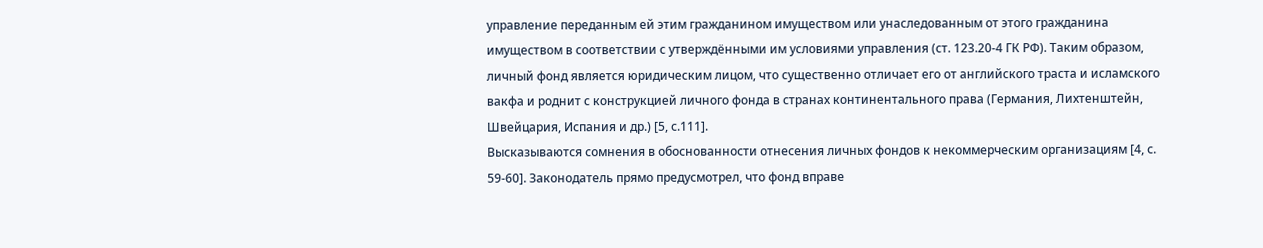управление переданным ей этим гражданином имуществом или унаследованным от этого гражданина имуществом в соответствии с утверждёнными им условиями управления (ст. 123.20-4 ГК РФ). Таким образом, личный фонд является юридическим лицом, что существенно отличает его от английского траста и исламского вакфа и роднит с конструкцией личного фонда в странах континентального права (Германия, Лихтенштейн, Швейцария, Испания и др.) [5, с.111].
Высказываются сомнения в обоснованности отнесения личных фондов к некоммерческим организациям [4, с. 59-60]. Законодатель прямо предусмотрел, что фонд вправе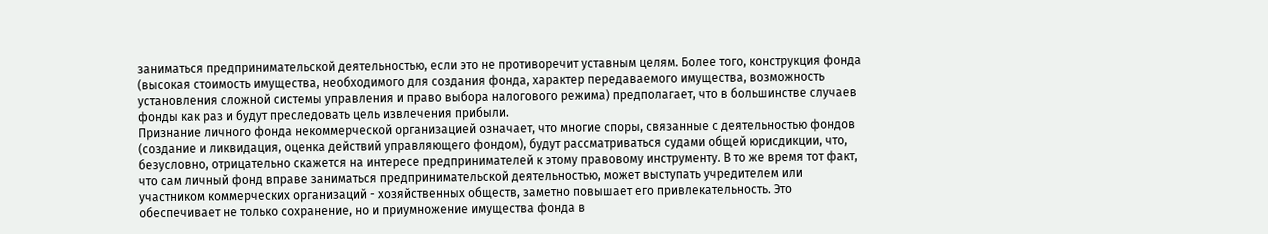заниматься предпринимательской деятельностью, если это не противоречит уставным целям. Более того, конструкция фонда (высокая стоимость имущества, необходимого для создания фонда, характер передаваемого имущества, возможность установления сложной системы управления и право выбора налогового режима) предполагает, что в большинстве случаев фонды как раз и будут преследовать цель извлечения прибыли.
Признание личного фонда некоммерческой организацией означает, что многие споры, связанные с деятельностью фондов (создание и ликвидация, оценка действий управляющего фондом), будут рассматриваться судами общей юрисдикции, что, безусловно, отрицательно скажется на интересе предпринимателей к этому правовому инструменту. В то же время тот факт, что сам личный фонд вправе заниматься предпринимательской деятельностью, может выступать учредителем или участником коммерческих организаций - хозяйственных обществ, заметно повышает его привлекательность. Это обеспечивает не только сохранение, но и приумножение имущества фонда в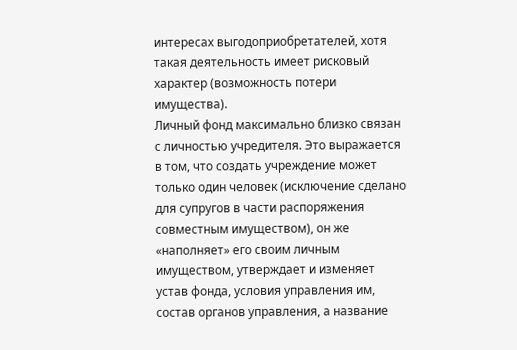интересах выгодоприобретателей, хотя такая деятельность имеет рисковый характер (возможность потери имущества).
Личный фонд максимально близко связан с личностью учредителя. Это выражается в том, что создать учреждение может только один человек (исключение сделано для супругов в части распоряжения совместным имуществом), он же «наполняет» его своим личным имуществом, утверждает и изменяет устав фонда, условия управления им, состав органов управления, а название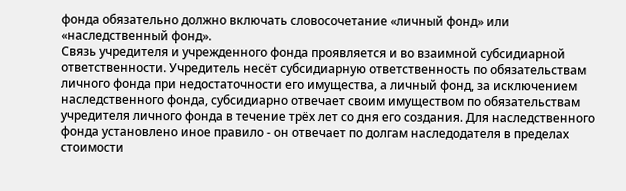фонда обязательно должно включать словосочетание «личный фонд» или «наследственный фонд».
Связь учредителя и учрежденного фонда проявляется и во взаимной субсидиарной ответственности. Учредитель несёт субсидиарную ответственность по обязательствам личного фонда при недостаточности его имущества, а личный фонд, за исключением наследственного фонда, субсидиарно отвечает своим имуществом по обязательствам учредителя личного фонда в течение трёх лет со дня его создания. Для наследственного фонда установлено иное правило - он отвечает по долгам наследодателя в пределах стоимости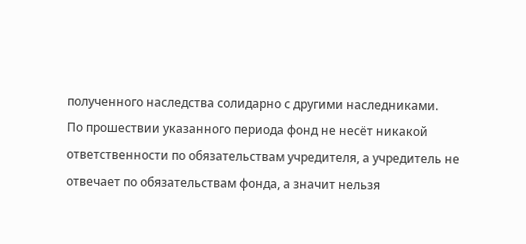полученного наследства солидарно с другими наследниками.
По прошествии указанного периода фонд не несёт никакой ответственности по обязательствам учредителя, а учредитель не отвечает по обязательствам фонда, а значит нельзя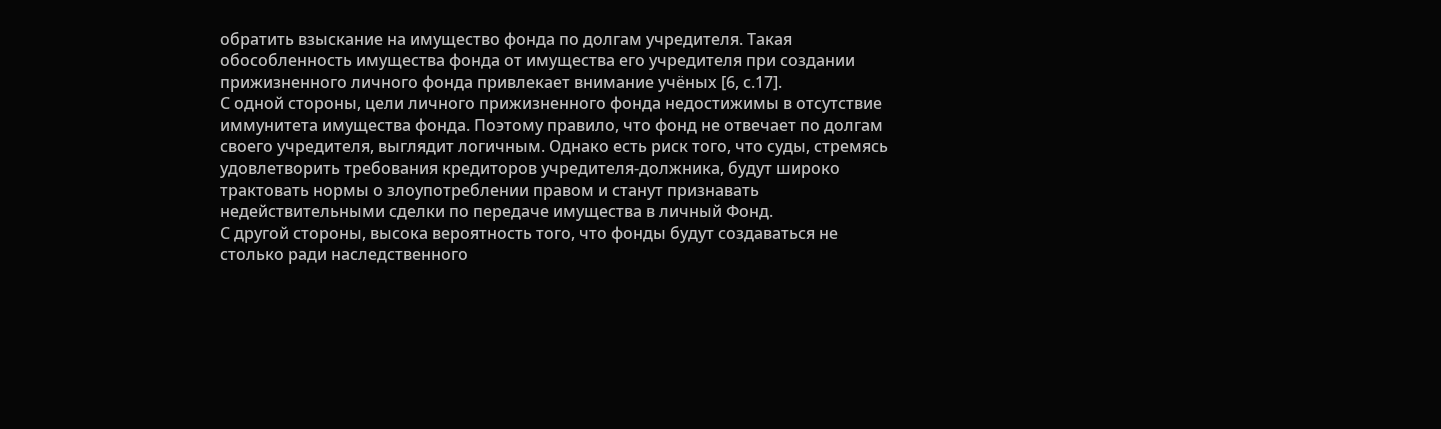обратить взыскание на имущество фонда по долгам учредителя. Такая обособленность имущества фонда от имущества его учредителя при создании прижизненного личного фонда привлекает внимание учёных [6, с.17].
С одной стороны, цели личного прижизненного фонда недостижимы в отсутствие иммунитета имущества фонда. Поэтому правило, что фонд не отвечает по долгам своего учредителя, выглядит логичным. Однако есть риск того, что суды, стремясь удовлетворить требования кредиторов учредителя-должника, будут широко трактовать нормы о злоупотреблении правом и станут признавать недействительными сделки по передаче имущества в личный Фонд.
С другой стороны, высока вероятность того, что фонды будут создаваться не столько ради наследственного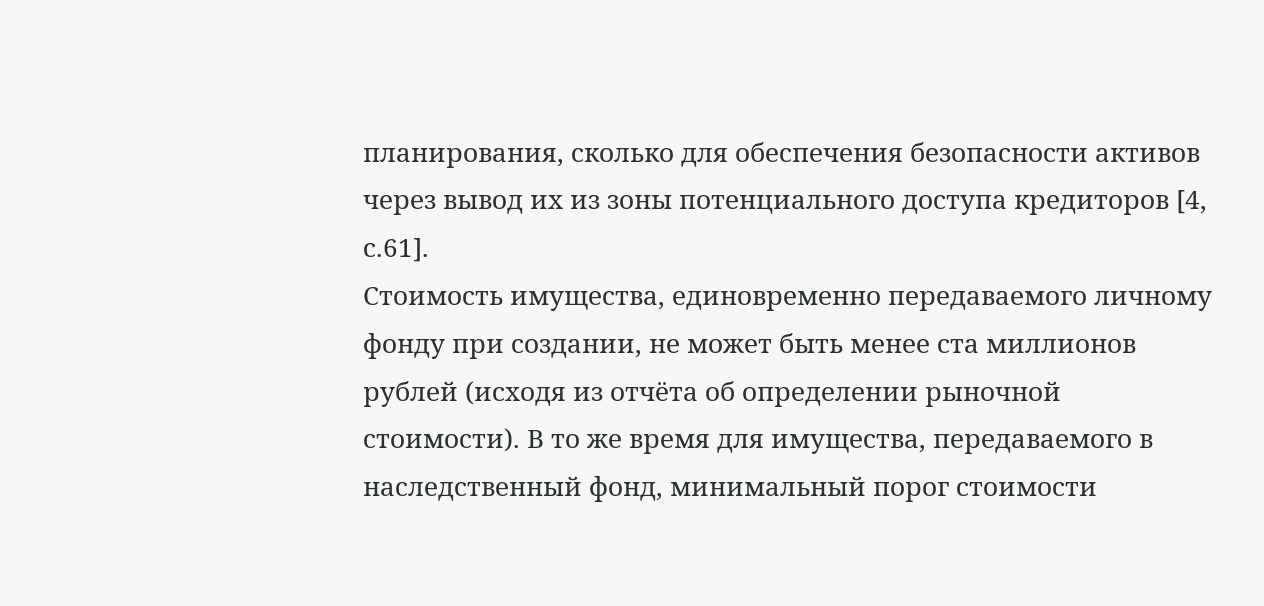планирования, сколько для обеспечения безопасности активов через вывод их из зоны потенциального доступа кредиторов [4, с.61].
Стоимость имущества, единовременно передаваемого личному фонду при создании, не может быть менее ста миллионов рублей (исходя из отчёта об определении рыночной стоимости). В то же время для имущества, передаваемого в наследственный фонд, минимальный порог стоимости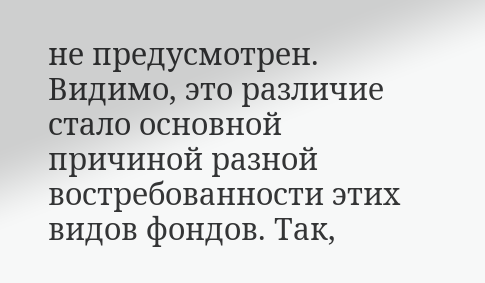не предусмотрен. Видимо, это различие стало основной причиной разной востребованности этих видов фондов. Так,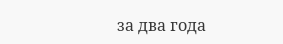за два года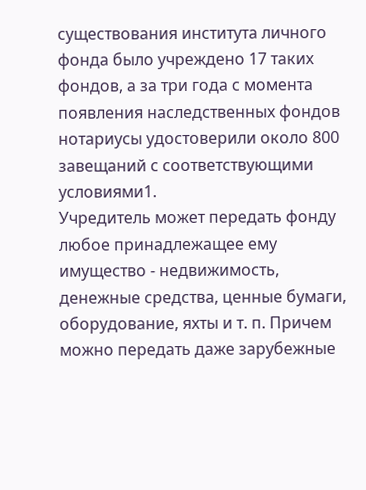существования института личного фонда было учреждено 17 таких фондов, а за три года с момента появления наследственных фондов нотариусы удостоверили около 800 завещаний с соответствующими условиями1.
Учредитель может передать фонду любое принадлежащее ему имущество - недвижимость, денежные средства, ценные бумаги, оборудование, яхты и т. п. Причем можно передать даже зарубежные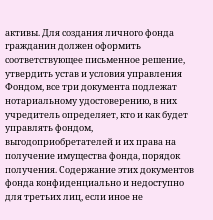активы. Для создания личного фонда гражданин должен оформить соответствующее письменное решение, утвердить устав и условия управления Фондом, все три документа подлежат нотариальному удостоверению, в них учредитель определяет, кто и как будет управлять фондом, выгодоприобретателей и их права на получение имущества фонда, порядок получения. Содержание этих документов фонда конфиденциально и недоступно для третьих лиц, если иное не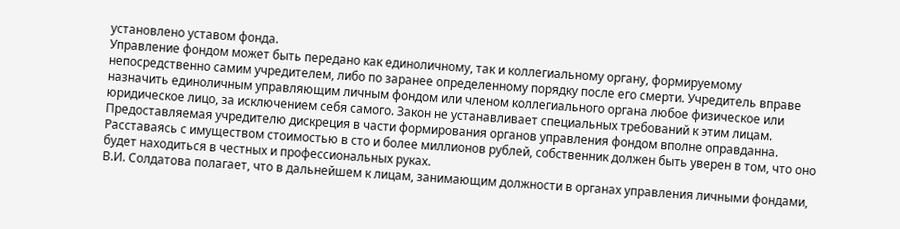установлено уставом фонда.
Управление фондом может быть передано как единоличному, так и коллегиальному органу, формируемому непосредственно самим учредителем, либо по заранее определенному порядку после его смерти. Учредитель вправе назначить единоличным управляющим личным фондом или членом коллегиального органа любое физическое или юридическое лицо, за исключением себя самого. Закон не устанавливает специальных требований к этим лицам. Предоставляемая учредителю дискреция в части формирования органов управления фондом вполне оправданна. Расставаясь с имуществом стоимостью в сто и более миллионов рублей, собственник должен быть уверен в том, что оно будет находиться в честных и профессиональных руках.
В.И. Солдатова полагает, что в дальнейшем к лицам, занимающим должности в органах управления личными фондами,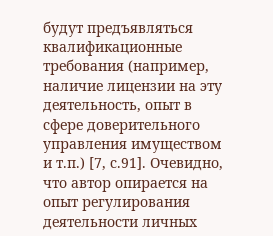будут предъявляться квалификационные требования (например, наличие лицензии на эту деятельность, опыт в сфере доверительного управления имуществом и т.п.) [7, с.91]. Очевидно, что автор опирается на опыт регулирования деятельности личных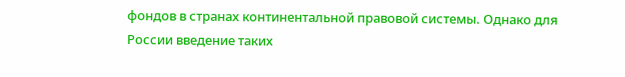фондов в странах континентальной правовой системы. Однако для России введение таких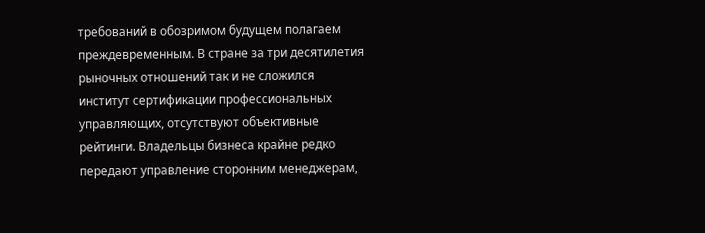требований в обозримом будущем полагаем преждевременным. В стране за три десятилетия рыночных отношений так и не сложился институт сертификации профессиональных управляющих, отсутствуют объективные рейтинги. Владельцы бизнеса крайне редко передают управление сторонним менеджерам,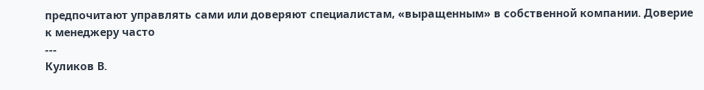предпочитают управлять сами или доверяют специалистам, «выращенным» в собственной компании. Доверие к менеджеру часто
---
Куликов В.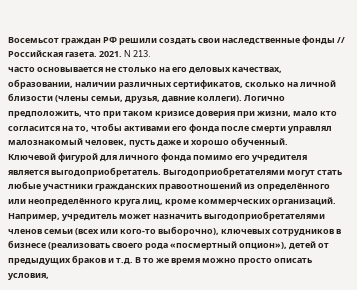Восемьсот граждан РФ решили создать свои наследственные фонды // Российская газета. 2021. N 213.
часто основывается не столько на его деловых качествах, образовании, наличии различных сертификатов, сколько на личной близости (члены семьи, друзья, давние коллеги). Логично предположить, что при таком кризисе доверия при жизни, мало кто согласится на то, чтобы активами его фонда после смерти управлял малознакомый человек, пусть даже и хорошо обученный.
Ключевой фигурой для личного фонда помимо его учредителя является выгодоприобретатель. Выгодоприобретателями могут стать любые участники гражданских правоотношений из определённого или неопределённого круга лиц, кроме коммерческих организаций. Например, учредитель может назначить выгодоприобретателями членов семьи (всех или кого-то выборочно), ключевых сотрудников в бизнесе (реализовать своего рода «посмертный опцион»), детей от предыдущих браков и т.д. В то же время можно просто описать условия,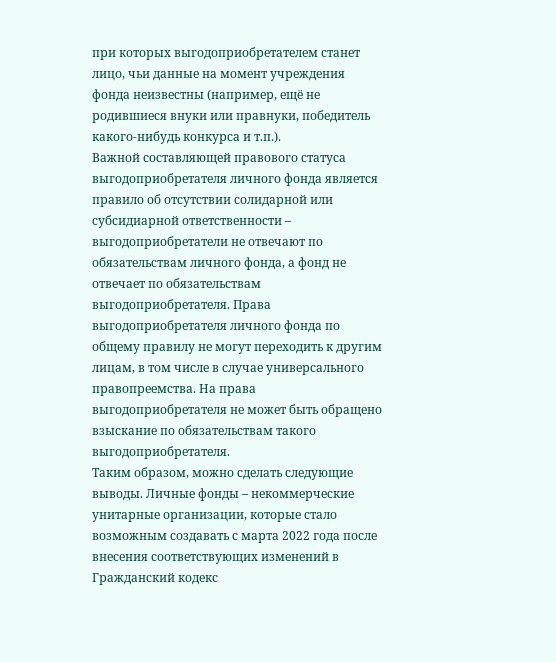при которых выгодоприобретателем станет лицо, чьи данные на момент учреждения фонда неизвестны (например, ещё не родившиеся внуки или правнуки, победитель какого-нибудь конкурса и т.п.).
Важной составляющей правового статуса выгодоприобретателя личного фонда является правило об отсутствии солидарной или субсидиарной ответственности – выгодоприобретатели не отвечают по обязательствам личного фонда, а фонд не отвечает по обязательствам выгодоприобретателя. Права выгодоприобретателя личного фонда по общему правилу не могут переходить к другим лицам, в том числе в случае универсального правопреемства. На права выгодоприобретателя не может быть обращено взыскание по обязательствам такого выгодоприобретателя.
Таким образом, можно сделать следующие выводы. Личные фонды – некоммерческие унитарные организации, которые стало возможным создавать с марта 2022 года после внесения соответствующих изменений в Гражданский кодекс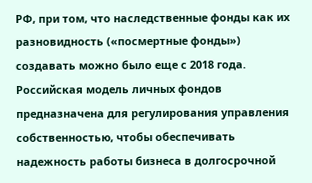РФ, при том, что наследственные фонды как их разновидность («посмертные фонды») создавать можно было еще с 2018 года. Российская модель личных фондов предназначена для регулирования управления собственностью, чтобы обеспечивать надежность работы бизнеса в долгосрочной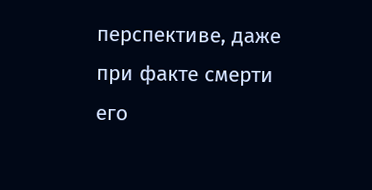перспективе, даже при факте смерти его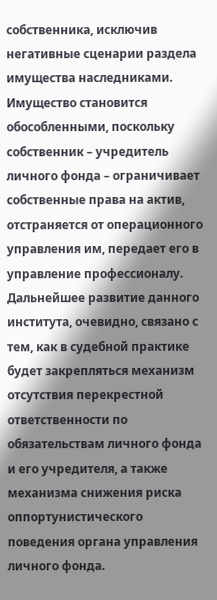собственника, исключив негативные сценарии раздела имущества наследниками. Имущество становится обособленными, поскольку собственник – учредитель личного фонда – ограничивает собственные права на актив, отстраняется от операционного управления им, передает его в управление профессионалу. Дальнейшее развитие данного института, очевидно, связано с тем, как в судебной практике будет закрепляться механизм отсутствия перекрестной ответственности по обязательствам личного фонда и его учредителя, а также механизма снижения риска оппортунистического поведения органа управления личного фонда.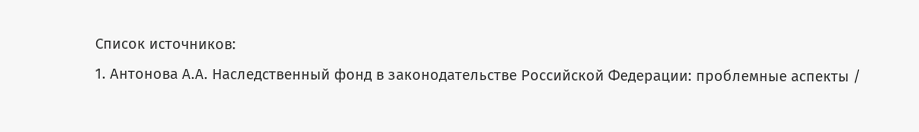Список источников:
1. Антонова А.А. Наследственный фонд в законодательстве Российской Федерации: проблемные аспекты /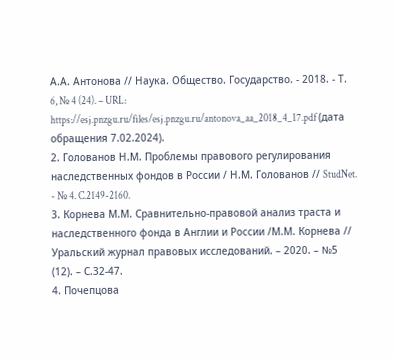А.А. Антонова // Наука. Общество. Государство. - 2018. - Т. 6, № 4 (24). – URL: https://esj.pnzgu.ru/files/esj.pnzgu.ru/antonova_aa_2018_4_17.pdf (дата обращения 7.02.2024).
2. Голованов Н.М. Проблемы правового регулирования наследственных фондов в России / Н.М. Голованов // StudNet. - № 4. C.2149-2160.
3. Корнева М.М. Сравнительно-правовой анализ траста и наследственного фонда в Англии и России /М.М. Корнева // Уральский журнал правовых исследований. – 2020. – №5 (12). – С.32-47.
4. Почепцова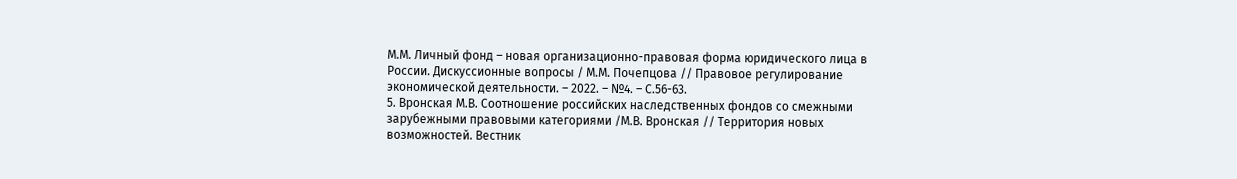М.М. Личный фонд – новая организационно-правовая форма юридического лица в России. Дискуссионные вопросы / М.М. Почепцова // Правовое регулирование экономической деятельности. – 2022. – №4. – С.56-63.
5. Вронская М.В. Соотношение российских наследственных фондов со смежными зарубежными правовыми категориями /М.В. Вронская // Территория новых возможностей. Вестник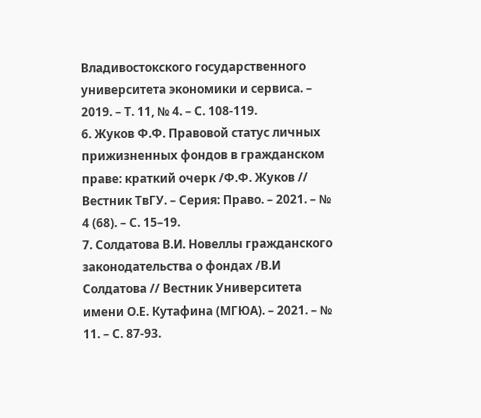Владивостокского государственного университета экономики и сервиса. – 2019. – Т. 11, № 4. – С. 108-119.
6. Жуков Ф.Ф. Правовой статус личных прижизненных фондов в гражданском праве: краткий очерк /Ф.Ф. Жуков // Вестник ТвГУ. – Серия: Право. – 2021. – № 4 (68). – С. 15–19.
7. Солдатова В.И. Новеллы гражданского законодательства о фондах /В.И Солдатова // Вестник Университета имени О.Е. Кутафина (МГЮА). – 2021. – № 11. – С. 87-93.